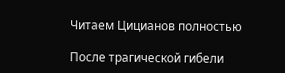Читаем Цицианов полностью

После трагической гибели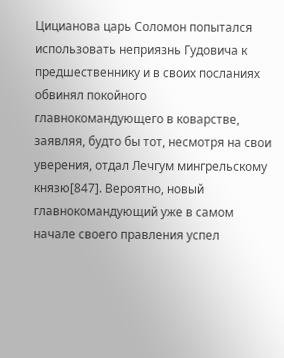Цицианова царь Соломон попытался использовать неприязнь Гудовича к предшественнику и в своих посланиях обвинял покойного главнокомандующего в коварстве, заявляя, будто бы тот, несмотря на свои уверения, отдал Лечгум мингрельскому князю[847]. Вероятно, новый главнокомандующий уже в самом начале своего правления успел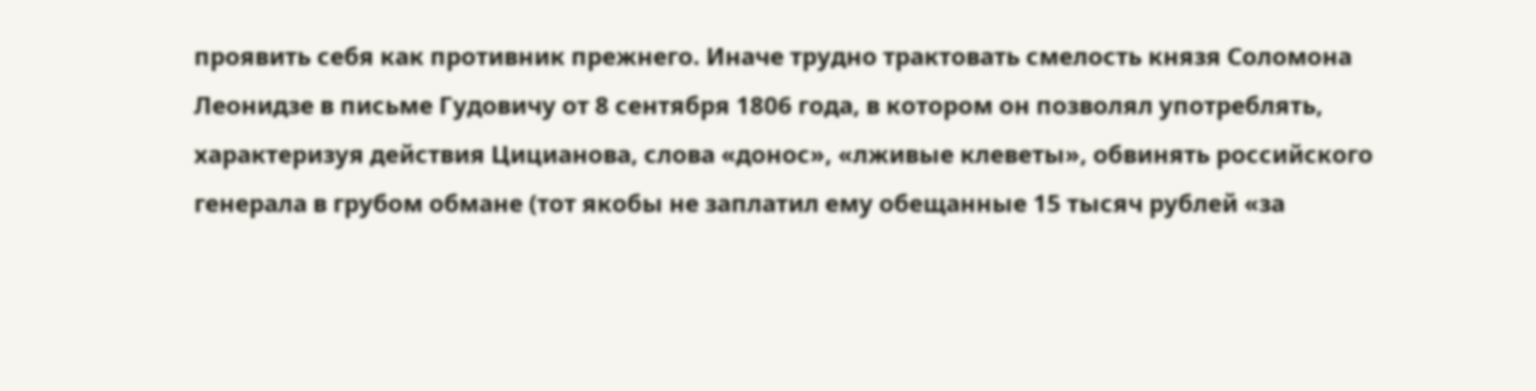проявить себя как противник прежнего. Иначе трудно трактовать смелость князя Соломона Леонидзе в письме Гудовичу от 8 сентября 1806 года, в котором он позволял употреблять, характеризуя действия Цицианова, слова «донос», «лживые клеветы», обвинять российского генерала в грубом обмане (тот якобы не заплатил ему обещанные 15 тысяч рублей «за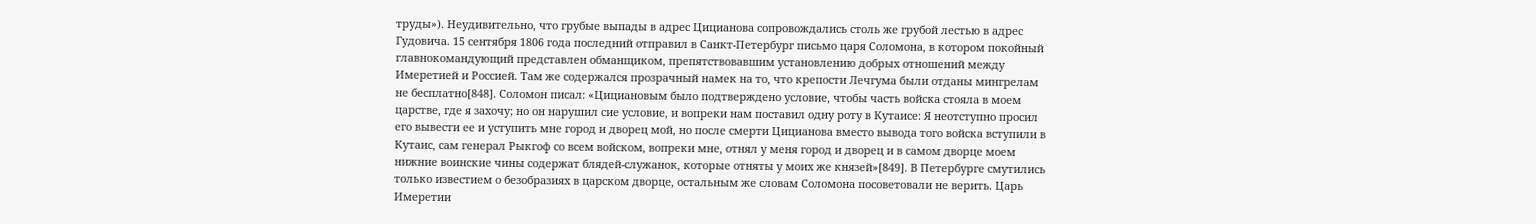труды»). Неудивительно, что грубые выпады в адрес Цицианова сопровождались столь же грубой лестью в адрес Гудовича. 15 сентября 1806 года последний отправил в Санкт-Петербург письмо царя Соломона, в котором покойный главнокомандующий представлен обманщиком, препятствовавшим установлению добрых отношений между Имеретией и Россией. Там же содержался прозрачный намек на то, что крепости Лечгума были отданы мингрелам не бесплатно[848]. Соломон писал: «Цициановым было подтверждено условие, чтобы часть войска стояла в моем царстве, где я захочу; но он нарушил сие условие, и вопреки нам поставил одну роту в Кутаисе: Я неотступно просил его вывести ее и уступить мне город и дворец мой, но после смерти Цицианова вместо вывода того войска вступили в Кутаис, сам генерал Рыкгоф со всем войском, вопреки мне, отнял у меня город и дворец и в самом дворце моем нижние воинские чины содержат блядей-служанок, которые отняты у моих же князей»[849]. В Петербурге смутились только известием о безобразиях в царском дворце, остальным же словам Соломона посоветовали не верить. Царь Имеретии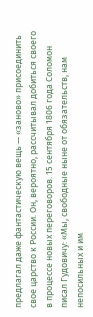предлагал даже фантастическую вещь — «заново» присоединить свое царство к России. Он, вероятно, рассчитывал добиться своего в процессе новых переговоров. 15 сентября 1806 года Соломон писал Гудовичу: «Мы, свободные ныне от обязательств, нам непосильных и им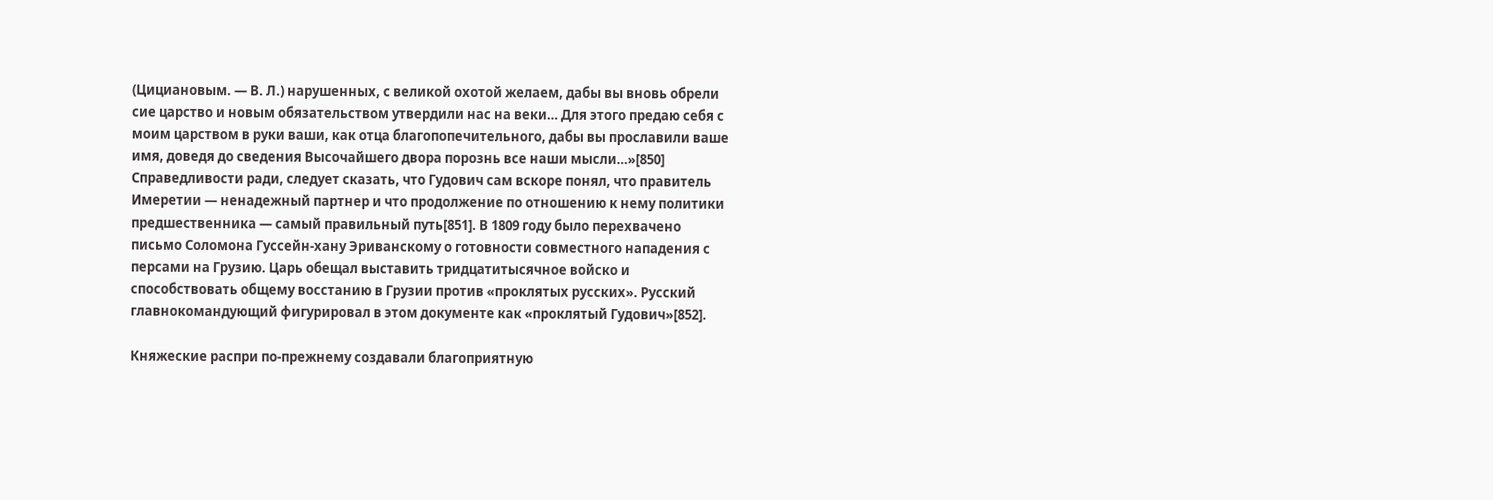(Цициановым. — В. Л.) нарушенных, с великой охотой желаем, дабы вы вновь обрели сие царство и новым обязательством утвердили нас на веки… Для этого предаю себя с моим царством в руки ваши, как отца благопопечительного, дабы вы прославили ваше имя, доведя до сведения Высочайшего двора порознь все наши мысли…»[850] Справедливости ради, следует сказать, что Гудович сам вскоре понял, что правитель Имеретии — ненадежный партнер и что продолжение по отношению к нему политики предшественника — самый правильный путь[851]. В 1809 году было перехвачено письмо Соломона Гуссейн-хану Эриванскому о готовности совместного нападения с персами на Грузию. Царь обещал выставить тридцатитысячное войско и способствовать общему восстанию в Грузии против «проклятых русских». Русский главнокомандующий фигурировал в этом документе как «проклятый Гудович»[852].

Княжеские распри по-прежнему создавали благоприятную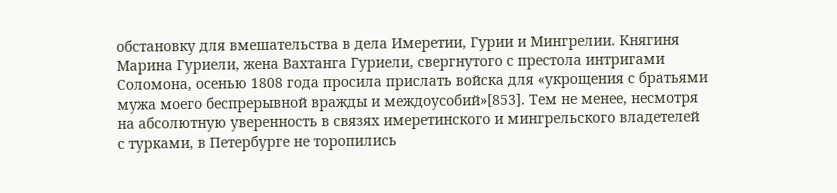обстановку для вмешательства в дела Имеретии, Гурии и Мингрелии. Княгиня Марина Гуриели, жена Вахтанга Гуриели, свергнутого с престола интригами Соломона, осенью 1808 года просила прислать войска для «укрощения с братьями мужа моего беспрерывной вражды и междоусобий»[853]. Тем не менее, несмотря на абсолютную уверенность в связях имеретинского и мингрельского владетелей с турками, в Петербурге не торопились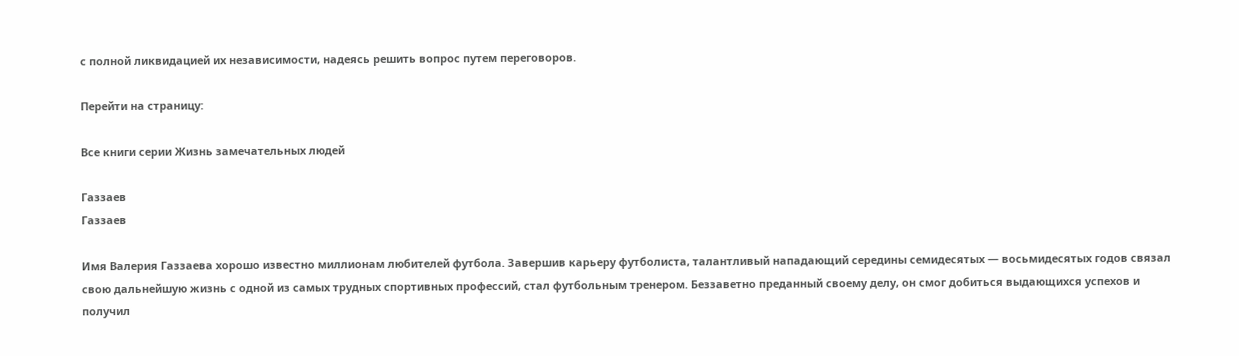с полной ликвидацией их независимости, надеясь решить вопрос путем переговоров.

Перейти на страницу:

Все книги серии Жизнь замечательных людей

Газзаев
Газзаев

Имя Валерия Газзаева хорошо известно миллионам любителей футбола. Завершив карьеру футболиста, талантливый нападающий середины семидесятых — восьмидесятых годов связал свою дальнейшую жизнь с одной из самых трудных спортивных профессий, стал футбольным тренером. Беззаветно преданный своему делу, он смог добиться выдающихся успехов и получил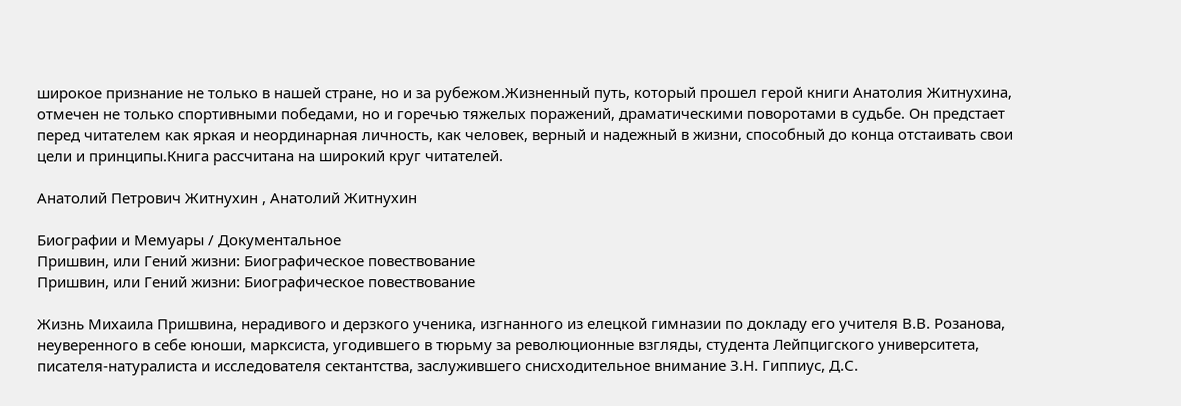широкое признание не только в нашей стране, но и за рубежом.Жизненный путь, который прошел герой книги Анатолия Житнухина, отмечен не только спортивными победами, но и горечью тяжелых поражений, драматическими поворотами в судьбе. Он предстает перед читателем как яркая и неординарная личность, как человек, верный и надежный в жизни, способный до конца отстаивать свои цели и принципы.Книга рассчитана на широкий круг читателей.

Анатолий Петрович Житнухин , Анатолий Житнухин

Биографии и Мемуары / Документальное
Пришвин, или Гений жизни: Биографическое повествование
Пришвин, или Гений жизни: Биографическое повествование

Жизнь Михаила Пришвина, нерадивого и дерзкого ученика, изгнанного из елецкой гимназии по докладу его учителя В.В. Розанова, неуверенного в себе юноши, марксиста, угодившего в тюрьму за революционные взгляды, студента Лейпцигского университета, писателя-натуралиста и исследователя сектантства, заслужившего снисходительное внимание З.Н. Гиппиус, Д.С.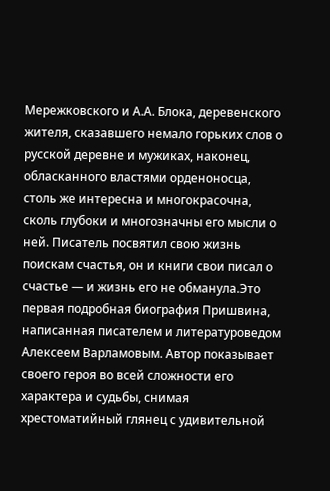Мережковского и А.А. Блока, деревенского жителя, сказавшего немало горьких слов о русской деревне и мужиках, наконец, обласканного властями орденоносца, столь же интересна и многокрасочна, сколь глубоки и многозначны его мысли о ней. Писатель посвятил свою жизнь поискам счастья, он и книги свои писал о счастье — и жизнь его не обманула.Это первая подробная биография Пришвина, написанная писателем и литературоведом Алексеем Варламовым. Автор показывает своего героя во всей сложности его характера и судьбы, снимая хрестоматийный глянец с удивительной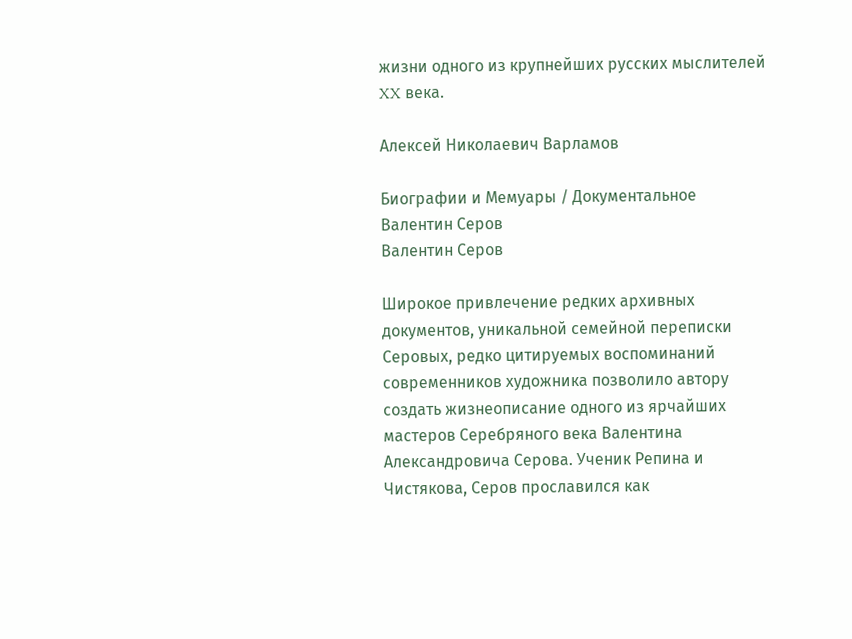жизни одного из крупнейших русских мыслителей XX века.

Алексей Николаевич Варламов

Биографии и Мемуары / Документальное
Валентин Серов
Валентин Серов

Широкое привлечение редких архивных документов, уникальной семейной переписки Серовых, редко цитируемых воспоминаний современников художника позволило автору создать жизнеописание одного из ярчайших мастеров Серебряного века Валентина Александровича Серова. Ученик Репина и Чистякова, Серов прославился как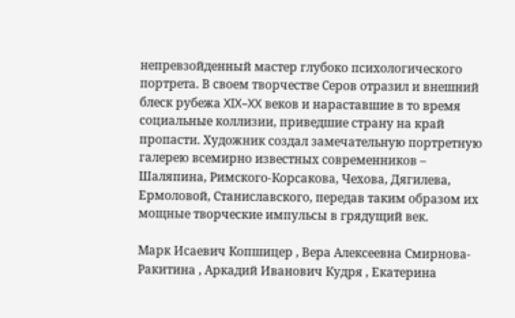непревзойденный мастер глубоко психологического портрета. В своем творчестве Серов отразил и внешний блеск рубежа XIX–XX веков и нараставшие в то время социальные коллизии, приведшие страну на край пропасти. Художник создал замечательную портретную галерею всемирно известных современников – Шаляпина, Римского-Корсакова, Чехова, Дягилева, Ермоловой, Станиславского, передав таким образом их мощные творческие импульсы в грядущий век.

Марк Исаевич Копшицер , Вера Алексеевна Смирнова-Ракитина , Аркадий Иванович Кудря , Екатерина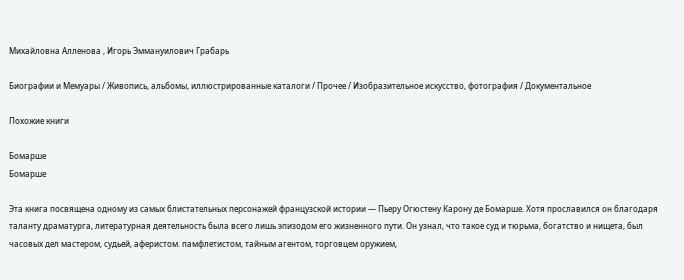Михайловна Алленова , Игорь Эммануилович Грабарь

Биографии и Мемуары / Живопись, альбомы, иллюстрированные каталоги / Прочее / Изобразительное искусство, фотография / Документальное

Похожие книги

Бомарше
Бомарше

Эта книга посвящена одному из самых блистательных персонажей французской истории — Пьеру Огюстену Карону де Бомарше. Хотя прославился он благодаря таланту драматурга, литературная деятельность была всего лишь эпизодом его жизненного пути. Он узнал, что такое суд и тюрьма, богатство и нищета, был часовых дел мастером, судьей, аферистом. памфлетистом, тайным агентом, торговцем оружием,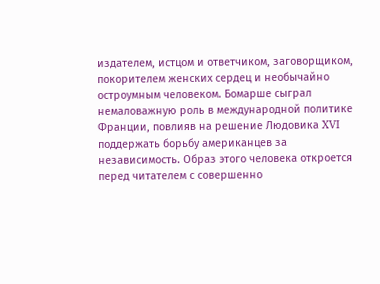издателем, истцом и ответчиком, заговорщиком, покорителем женских сердец и необычайно остроумным человеком. Бомарше сыграл немаловажную роль в международной политике Франции, повлияв на решение Людовика XVI поддержать борьбу американцев за независимость. Образ этого человека откроется перед читателем с совершенно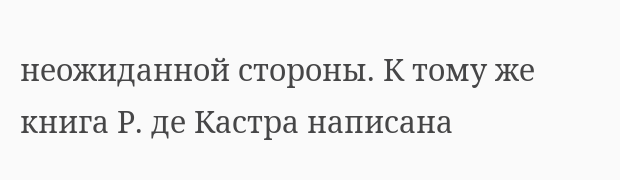неожиданной стороны. К тому же книга Р. де Кастра написана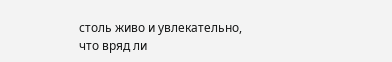столь живо и увлекательно, что вряд ли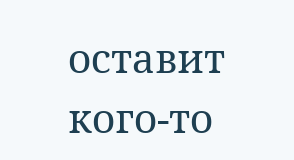оставит кого-то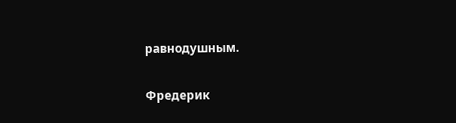равнодушным.

Фредерик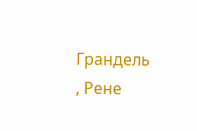Грандель , Рене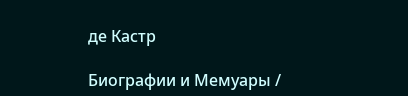де Кастр

Биографии и Мемуары /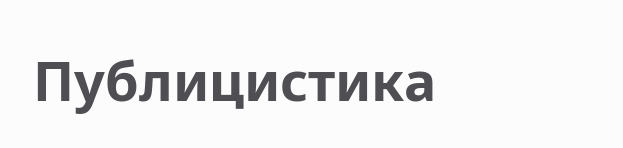Публицистика